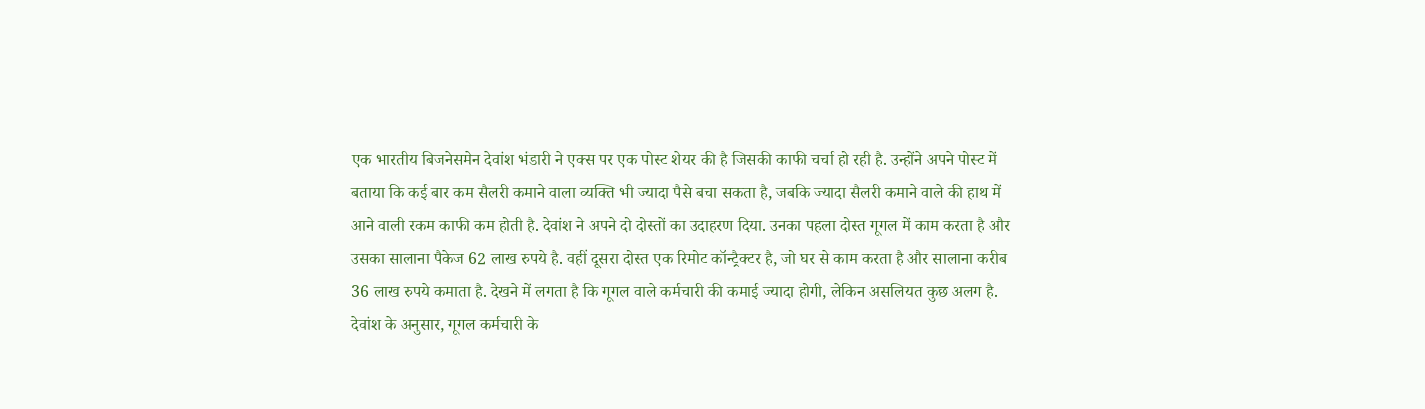एक भारतीय बिजनेसमेन देवांश भंडारी ने एक्स पर एक पोस्ट शेयर की है जिसकी काफी चर्चा हो रही है. उन्होंने अपने पोस्ट में बताया कि कई बार कम सैलरी कमाने वाला व्यक्ति भी ज्यादा पैसे बचा सकता है, जबकि ज्यादा सैलरी कमाने वाले की हाथ में आने वाली रकम काफी कम होती है. देवांश ने अपने दो दोस्तों का उदाहरण दिया. उनका पहला दोस्त गूगल में काम करता है और उसका सालाना पैकेज 62 लाख रुपये है. वहीं दूसरा दोस्त एक रिमोट कॉन्ट्रैक्टर है, जो घर से काम करता है और सालाना करीब 36 लाख रुपये कमाता है. देखने में लगता है कि गूगल वाले कर्मचारी की कमाई ज्यादा होगी, लेकिन असलियत कुछ अलग है.
देवांश के अनुसार, गूगल कर्मचारी के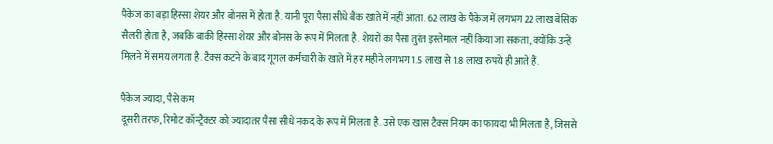पैकेज का बड़ा हिस्सा शेयर और बोनस में होता है. यानी पूरा पैसा सीधे बैंक खाते में नहीं आता. 62 लाख के पैकेज में लगभग 22 लाख बेसिक सैलरी होता है, जबकि बाकी हिस्सा शेयर और बोनस के रूप में मिलता है. शेयरों का पैसा तुरंत इस्तेमाल नहीं किया जा सकता, क्योंकि उन्हें मिलने में समय लगता है. टैक्स कटने के बाद गूगल कर्मचारी के खाते में हर महीने लगभग 1.5 लाख से 1.8 लाख रुपये ही आते हैं.

पैकेज ज्यादा, पैसे कम
दूसरी तरफ, रिमोट कॉन्ट्रैक्टर को ज्यादातर पैसा सीधे नकद के रूप में मिलता है. उसे एक खास टैक्स नियम का फायदा भी मिलता है, जिससे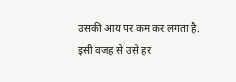उसकी आय पर कम कर लगता है. इसी वजह से उसे हर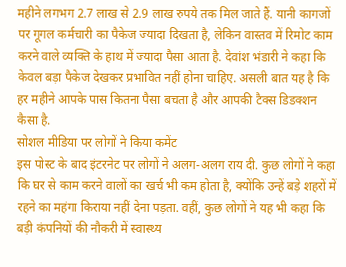महीने लगभग 2.7 लाख से 2.9 लाख रुपये तक मिल जाते हैं. यानी कागजों पर गूगल कर्मचारी का पैकेज ज्यादा दिखता है, लेकिन वास्तव में रिमोट काम करने वाले व्यक्ति के हाथ में ज्यादा पैसा आता है. देवांश भंडारी ने कहा कि केवल बड़ा पैकेज देखकर प्रभावित नहीं होना चाहिए. असली बात यह है कि हर महीने आपके पास कितना पैसा बचता है और आपकी टैक्स डिडक्शन कैसा है.
सोशल मीडिया पर लोगों ने किया कमेंट
इस पोस्ट के बाद इंटरनेट पर लोगों ने अलग-अलग राय दी. कुछ लोगों ने कहा कि घर से काम करने वालों का खर्च भी कम होता है, क्योंकि उन्हें बड़े शहरों में रहने का महंगा किराया नहीं देना पड़ता. वहीं, कुछ लोगों ने यह भी कहा कि बड़ी कंपनियों की नौकरी में स्वास्थ्य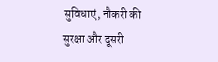सुविधाएं, नौकरी की सुरक्षा और दूसरी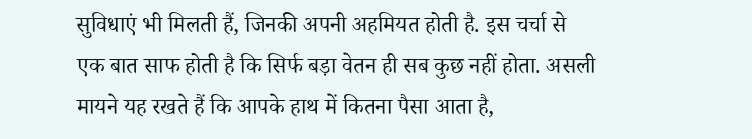सुविधाएं भी मिलती हैं, जिनकी अपनी अहमियत होती है. इस चर्चा से एक बात साफ होती है कि सिर्फ बड़ा वेतन ही सब कुछ नहीं होता. असली मायने यह रखते हैं कि आपके हाथ में कितना पैसा आता है,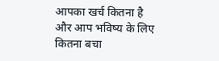आपका खर्च कितना है और आप भविष्य के लिए कितना बचा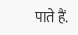पाते हैं.